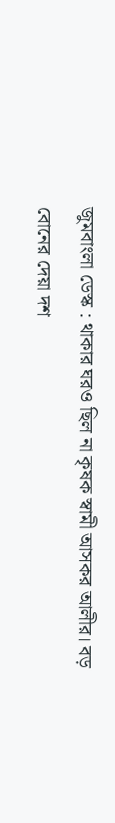জুমবাংলা ডেস্ক : থাকার ঘরও ছিল না কৃষক স্বামী আসকর আলীর। বড় বোনের দেয়া দশ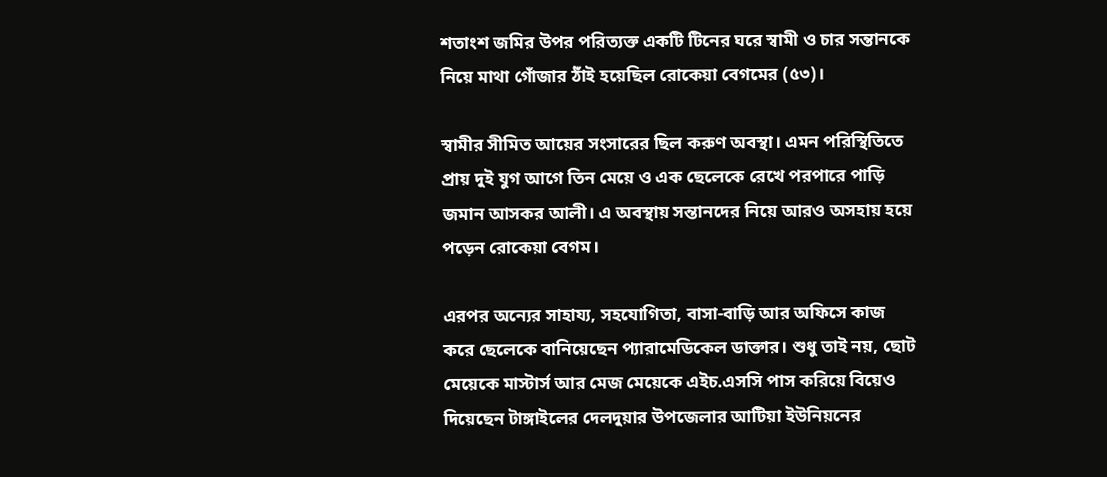শতাংশ জমির উপর পরিত্যক্ত একটি টিনের ঘরে স্বামী ও চার সন্তানকে নিয়ে মাথা গোঁজার ঠাঁই হয়েছিল রোকেয়া বেগমের (৫৩)।

স্বামীর সীমিত আয়ের সংসারের ছিল করুণ অবস্থা। এমন পরিস্থিতিতে প্রায় দুই যুগ আগে তিন মেয়ে ও এক ছেলেকে রেখে পরপারে পাড়ি জমান আসকর আলী। এ অবস্থায় সন্তানদের নিয়ে আরও অসহায় হয়ে পড়েন রোকেয়া বেগম।

এরপর অন্যের সাহায্য, সহযোগিতা, বাসা-বাড়ি আর অফিসে কাজ করে ছেলেকে বানিয়েছেন প্যারামেডিকেল ডাক্তার। শুধু তাই নয়, ছোট মেয়েকে মাস্টার্স আর মেজ মেয়েকে এইচ.এসসি পাস করিয়ে বিয়েও দিয়েছেন টাঙ্গাইলের দেলদুয়ার উপজেলার আটিয়া ইউনিয়নের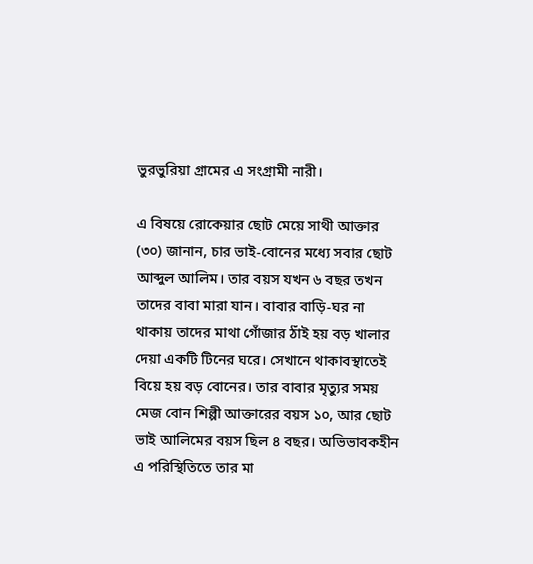ভুরভুরিয়া গ্রামের এ সংগ্রামী নারী।

এ বিষয়ে রোকেয়ার ছোট মেয়ে সাথী আক্তার (৩০) জানান, চার ভাই-বোনের মধ্যে সবার ছোট আব্দুল আলিম। তার বয়স যখন ৬ বছর তখন তাদের বাবা মারা যান। বাবার বাড়ি-ঘর না থাকায় তাদের মাথা গোঁজার ঠাঁই হয় বড় খালার দেয়া একটি টিনের ঘরে। সেখানে থাকাবস্থাতেই বিয়ে হয় বড় বোনের। তার বাবার মৃত্যুর সময় মেজ বোন শিল্পী আক্তারের বয়স ১০, আর ছোট ভাই আলিমের বয়স ছিল ৪ বছর। অভিভাবকহীন এ পরিস্থিতিতে তার মা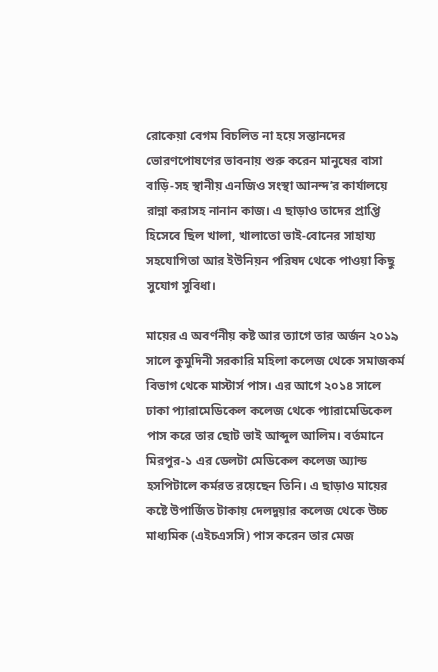রোকেয়া বেগম বিচলিত না হয়ে সন্তানদের ভোরণপোষণের ভাবনায় শুরু করেন মানুষের বাসা বাড়ি-সহ স্থানীয় এনজিও সংস্থা আনন্দ’র কার্যালয়ে রান্না করাসহ নানান কাজ। এ ছাড়াও তাদের প্রাপ্তি হিসেবে ছিল খালা, খালাতো ভাই-বোনের সাহায্য সহযোগিতা আর ইউনিয়ন পরিষদ থেকে পাওয়া কিছু সুযোগ সুবিধা।

মায়ের এ অবর্ণনীয় কষ্ট আর ত্যাগে তার অর্জন ২০১৯ সালে কুমুদিনী সরকারি মহিলা কলেজ থেকে সমাজকর্ম বিভাগ থেকে মাস্টার্স পাস। এর আগে ২০১৪ সালে ঢাকা প্যারামেডিকেল কলেজ থেকে প্যারামেডিকেল পাস করে তার ছোট ভাই আব্দুল আলিম। বর্তমানে মিরপুর-১ এর ডেলটা মেডিকেল কলেজ অ্যান্ড হসপিটালে কর্মরত রয়েছেন তিনি। এ ছাড়াও মায়ের কষ্টে উপার্জিত টাকায় দেলদুয়ার কলেজ থেকে উচ্চ মাধ্যমিক (এইচএসসি) পাস করেন তার মেজ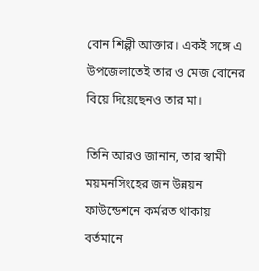বোন শিল্পী আক্তার। একই সঙ্গে এ উপজেলাতেই তার ও মেজ বোনের বিয়ে দিয়েছেনও তার মা।

তিনি আরও জানান, তার স্বামী ময়মনসিংহের জন উন্নয়ন ফাউন্ডেশনে কর্মরত থাকায় বর্তমানে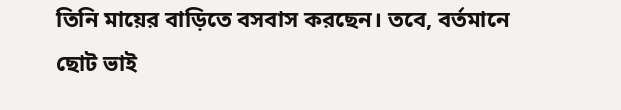তিনি মায়ের বাড়িতে বসবাস করছেন। তবে, বর্তমানে ছোট ভাই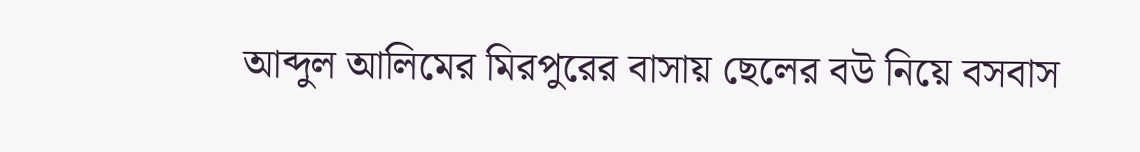আব্দুল আলিমের মিরপুরের বাসায় ছেলের বউ নিয়ে বসবাস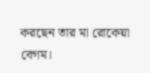করছেন তার মা রোকেয়া বেগম।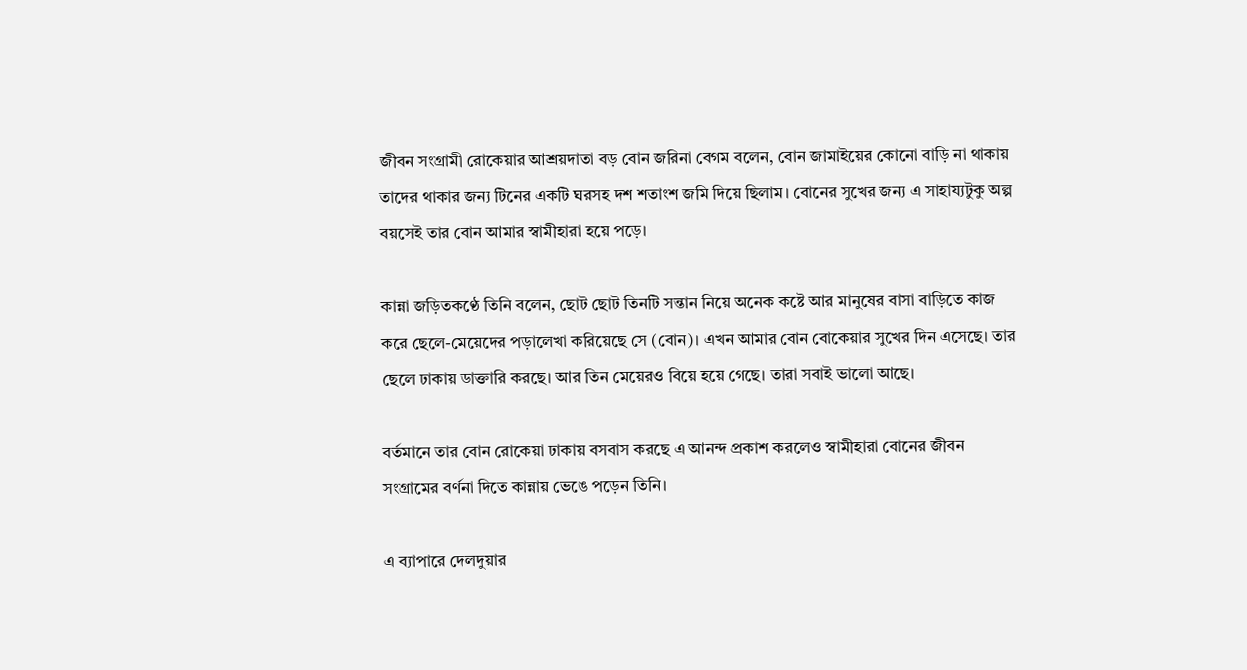জীবন সংগ্রামী রোকেয়ার আশ্রয়দাতা বড় বোন জরিনা বেগম বলেন, বোন জামাইয়ের কোনো বাড়ি না থাকায় তাদের থাকার জন্য টিনের একটি ঘরসহ দশ শতাংশ জমি দিয়ে ছিলাম। বোনের সুখের জন্য এ সাহায্যটুকু অল্প বয়সেই তার বোন আমার স্বামীহারা হয়ে পড়ে।

কান্না জড়িতকণ্ঠে তিনি বলেন, ছোট ছোট তিনটি সন্তান নিয়ে অনেক কষ্টে আর মানুষের বাসা বাড়িতে কাজ করে ছেলে-মেয়েদের পড়ালেখা করিয়েছে সে (বোন)। এখন আমার বোন বোকেয়ার সুখের দিন এসেছে। তার ছেলে ঢাকায় ডাক্তারি করছে। আর তিন মেয়েরও বিয়ে হয়ে গেছে। তারা সবাই ভালো আছে।

বর্তমানে তার বোন রোকেয়া ঢাকায় বসবাস করছে এ আনন্দ প্রকাশ করলেও স্বামীহারা বোনের জীবন সংগ্রামের বর্ণনা দিতে কান্নায় ভেঙে পড়েন তিনি।

এ ব্যাপারে দেলদুয়ার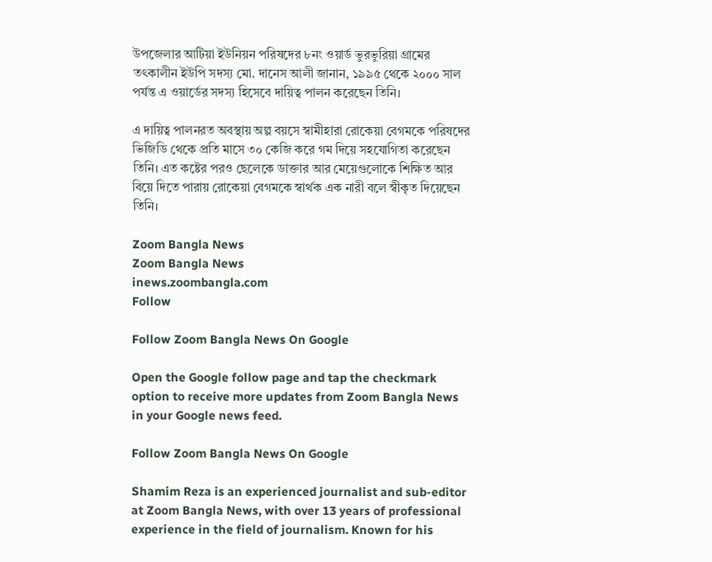উপজেলার আটিয়া ইউনিয়ন পরিষদের ৮নং ওয়ার্ড ভুরভুরিয়া গ্রামের তৎকালীন ইউপি সদস্য মো. দানেস আলী জানান, ১৯৯৫ থেকে ২০০০ সাল পর্যন্ত এ ওয়ার্ডের সদস্য হিসেবে দায়িত্ব পালন করেছেন তিনি।

এ দায়িত্ব পালনরত অবস্থায় অল্প বয়সে স্বামীহারা রোকেয়া বেগমকে পরিষদের ভিজিডি থেকে প্রতি মাসে ৩০ কেজি করে গম দিয়ে সহযোগিতা করেছেন তিনি। এত কষ্টের পরও ছেলেকে ডাক্তার আর মেয়েগুলোকে শিক্ষিত আর বিয়ে দিতে পারায় রোকেয়া বেগমকে স্বার্থক এক নারী বলে স্বীকৃত দিয়েছেন তিনি।

Zoom Bangla News
Zoom Bangla News
inews.zoombangla.com
Follow

Follow Zoom Bangla News On Google

Open the Google follow page and tap the checkmark option to receive more updates from Zoom Bangla News in your Google news feed.

Follow Zoom Bangla News On Google

Shamim Reza is an experienced journalist and sub-editor at Zoom Bangla News, with over 13 years of professional experience in the field of journalism. Known for his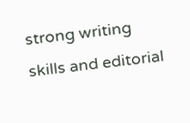strong writing skills and editorial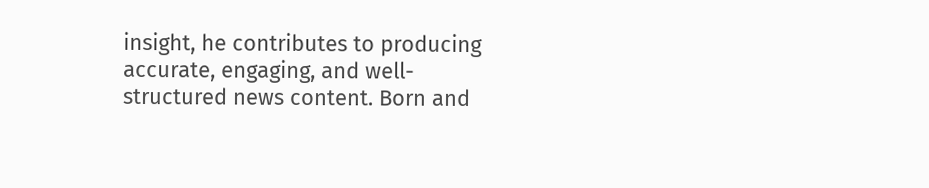insight, he contributes to producing accurate, engaging, and well-structured news content. Born and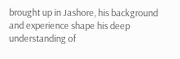brought up in Jashore, his background and experience shape his deep understanding of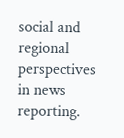social and regional perspectives in news reporting.